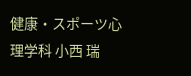健康・スポーツ心理学科 小西 瑞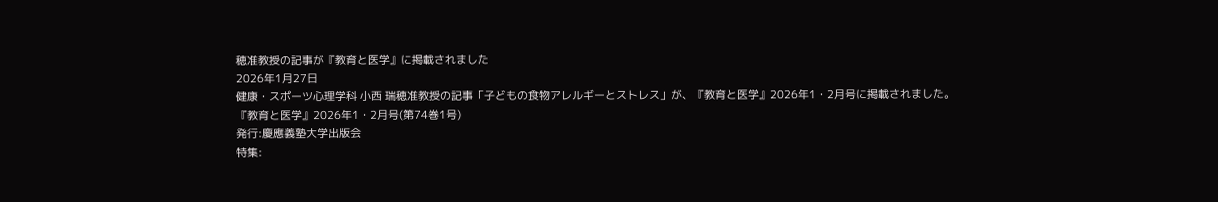穂准教授の記事が『教育と医学』に掲載されました
2026年1月27日
健康・スポーツ心理学科 小西 瑞穂准教授の記事「子どもの食物アレルギーとストレス」が、『教育と医学』2026年1・2月号に掲載されました。
『教育と医学』2026年1・2月号(第74巻1号)
発行:慶應義塾大学出版会
特集: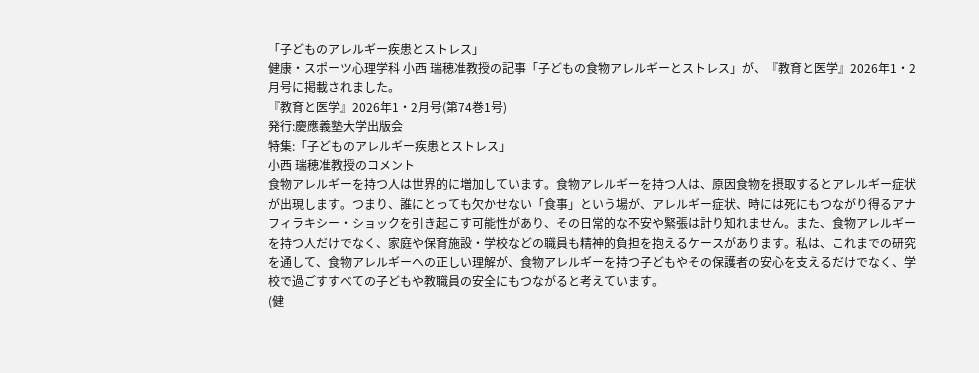「子どものアレルギー疾患とストレス」
健康・スポーツ心理学科 小西 瑞穂准教授の記事「子どもの食物アレルギーとストレス」が、『教育と医学』2026年1・2月号に掲載されました。
『教育と医学』2026年1・2月号(第74巻1号)
発行:慶應義塾大学出版会
特集:「子どものアレルギー疾患とストレス」
小西 瑞穂准教授のコメント
食物アレルギーを持つ人は世界的に増加しています。食物アレルギーを持つ人は、原因食物を摂取するとアレルギー症状が出現します。つまり、誰にとっても欠かせない「食事」という場が、アレルギー症状、時には死にもつながり得るアナフィラキシー・ショックを引き起こす可能性があり、その日常的な不安や緊張は計り知れません。また、食物アレルギーを持つ人だけでなく、家庭や保育施設・学校などの職員も精神的負担を抱えるケースがあります。私は、これまでの研究を通して、食物アレルギーへの正しい理解が、食物アレルギーを持つ子どもやその保護者の安心を支えるだけでなく、学校で過ごすすべての子どもや教職員の安全にもつながると考えています。
(健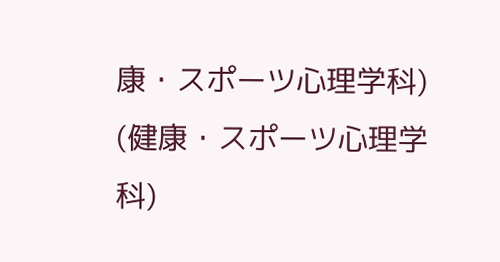康・スポーツ心理学科)
(健康・スポーツ心理学科)